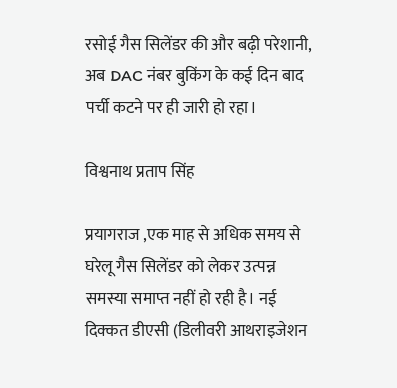रसोई गैस सिलेंडर की और बढ़ी परेशानी, अब DAC नंबर बुकिंग के कई दिन बाद पर्ची कटने पर ही जारी हो रहा।

विश्वनाथ प्रताप सिंह

प्रयागराज ,एक माह से अधिक समय से घरेलू गैस सिलेंडर को लेकर उत्पन्न समस्या समाप्त नहीं हो रही है। नई दिक्कत डीएसी (डिलीवरी आथराइजेशन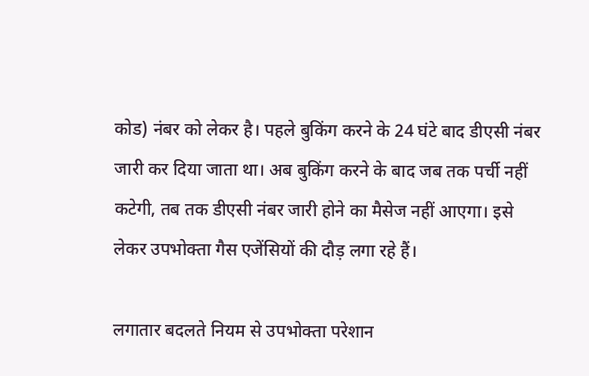कोड) नंबर को लेकर है। पहले बुकिंग करने के 24 घंटे बाद डीएसी नंबर जारी कर दिया जाता था। अब बुकिंग करने के बाद जब तक पर्ची नहीं कटेगी, तब तक डीएसी नंबर जारी होने का मैसेज नहीं आएगा। इसे लेकर उपभोक्ता गैस एजेंसियों की दौड़ लगा रहे हैं।

लगातार बदलते नियम से उपभोक्ता परेशान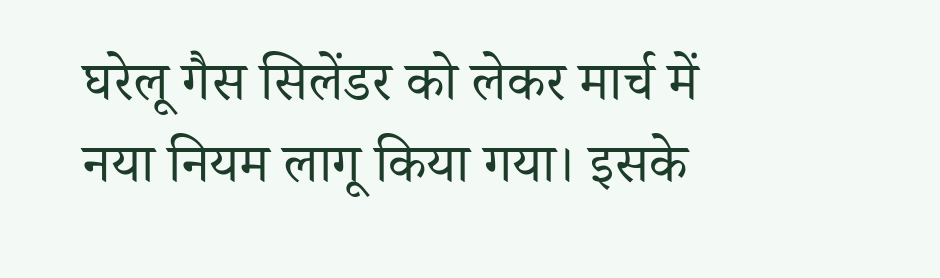घरेलू गैस सिलेंडर को लेकर मार्च में नया नियम लागू किया गया। इसके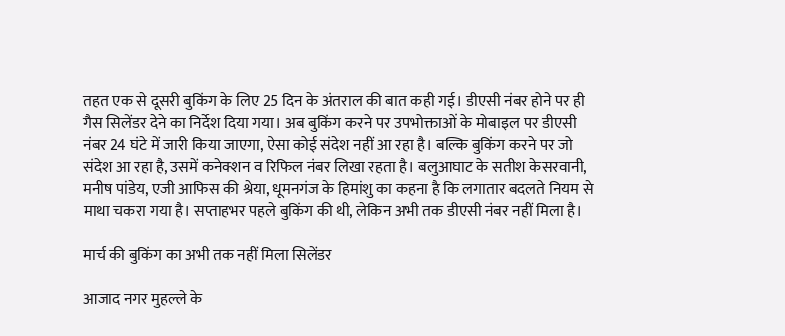तहत एक से दूसरी बुकिंग के लिए 25 दिन के अंतराल की बात कही गई। डीएसी नंबर होने पर ही गैस सिलेंडर देने का निर्देश दिया गया। अब बुकिंग करने पर उपभोक्ताओं के मोबाइल पर डीएसी नंबर 24 घंटे में जारी किया जाएगा, ऐसा कोई संदेश नहीं आ रहा है। बल्कि बुकिंग करने पर जो संदेश आ रहा है, उसमें कनेक्शन व रिफिल नंबर लिखा रहता है। बलुआघाट के सतीश केसरवानी, मनीष पांडेय, एजी आफिस की श्रेया, धूमनगंज के हिमांशु का कहना है कि लगातार बदलते नियम से माथा चकरा गया है। सप्ताहभर पहले बुकिंग की थी, लेकिन अभी तक डीएसी नंबर नहीं मिला है।

मार्च की बुकिंग का अभी तक नहीं मिला सिलेंडर

आजाद नगर मुहल्ले के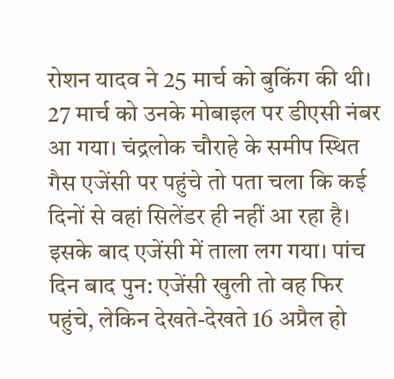रोशन यादव ने 25 मार्च को बुकिंग की थी। 27 मार्च को उनके मोबाइल पर डीएसी नंबर आ गया। चंद्रलोक चौराहे के समीप स्थित गैस एजेंसी पर पहुंचे तो पता चला कि कई दिनों से वहां सिलेंडर ही नहीं आ रहा है। इसके बाद एजेंसी में ताला लग गया। पांच दिन बाद पुन: एजेंसी खुली तो वह फिर पहुंचे, लेकिन देखते-देखते 16 अप्रैल हो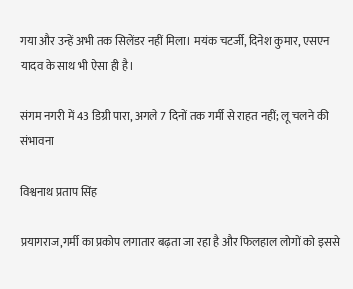गया और उन्हें अभी तक सिलेंडर नहीं मिला। मयंक चटर्जी, दिनेश कुमार, एसएन यादव के साथ भी ऐसा ही है।

संगम नगरी में 43 डिग्री पारा, अगले 7 दिनों तक गर्मी से राहत नहीं; लू चलने की संभावना

विश्वनाथ प्रताप सिंह

प्रयागराज,गर्मी का प्रकोप लगातार बढ़ता जा रहा है और फिलहाल लोगों को इससे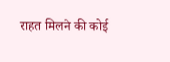राहत मिलने की कोई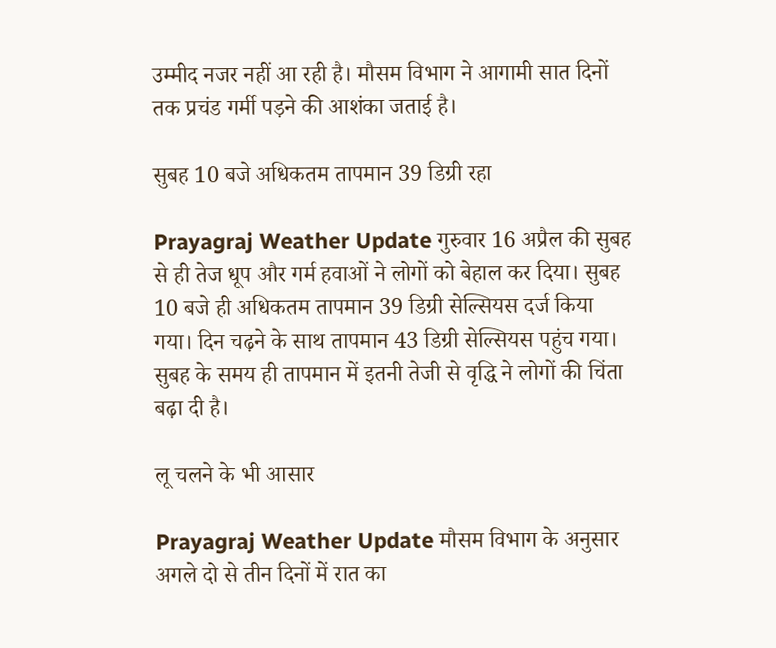उम्मीद नजर नहीं आ रही है। मौसम विभाग ने आगामी सात दिनों तक प्रचंड गर्मी पड़ने की आशंका जताई है।

सुबह 10 बजे अधिकतम तापमान 39 डिग्री रहा

Prayagraj Weather Update गुरुवार 16 अप्रैल की सुबह से ही तेज धूप और गर्म हवाओं ने लोगों को बेहाल कर दिया। सुबह 10 बजे ही अधिकतम तापमान 39 डिग्री सेल्सियस दर्ज किया गया। दिन चढ़ने के साथ तापमान 43 डिग्री सेल्सियस पहुंच गया। सुबह के समय ही तापमान में इतनी तेजी से वृद्धि ने लोगों की चिंता बढ़ा दी है।

लू चलने के भी आसार

Prayagraj Weather Update मौसम विभाग के अनुसार अगले दो से तीन दिनों में रात का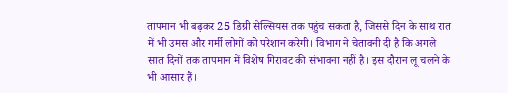तापमान भी बढ़कर 25 डिग्री सेल्सियस तक पहुंच सकता है, जिससे दिन के साथ रात में भी उमस और गर्मी लोगों को परेशान करेगी। विभाग ने चेतावनी दी है कि अगले सात दिनों तक तापमान में विशेष गिरावट की संभावना नहीं है। इस दौरान लू चलने के भी आसार हैं।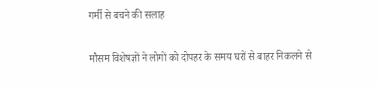गर्मी से बचने की सलाह

मौसम विशेषज्ञों ने लोगों को दोपहर के समय घरों से बाहर निकलने से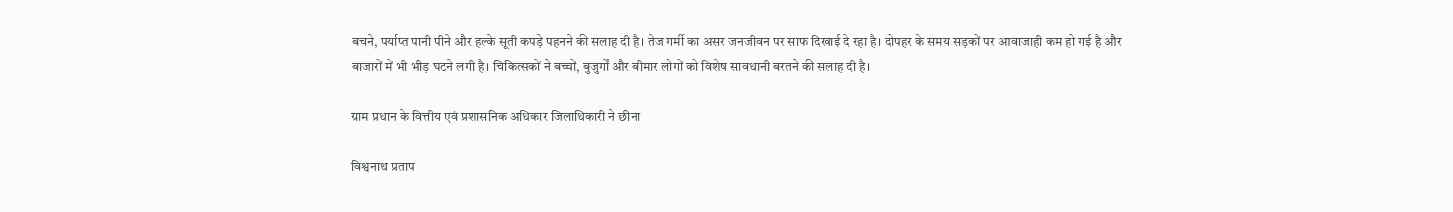बचने, पर्याप्त पानी पीने और हल्के सूती कपड़े पहनने की सलाह दी है। तेज गर्मी का असर जनजीवन पर साफ दिखाई दे रहा है। दोपहर के समय सड़कों पर आवाजाही कम हो गई है और बाजारों में भी भीड़ घटने लगी है। चिकित्सकों ने बच्चों, बुजुर्गों और बीमार लोगों को विशेष सावधानी बरतने की सलाह दी है।

ग्राम प्रधान के वित्तीय एवं प्रशासनिक अधिकार जिलाधिकारी ने छीना

विश्वनाथ प्रताप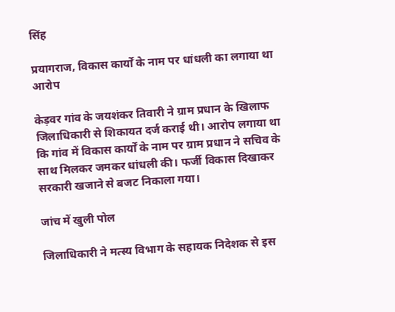सिंह

प्रयागराज, विकास कार्यों के नाम पर धांधली का लगाया था आरोप

केड़वर गांव के जयशंकर तिवारी ने ग्राम प्रधान के खिलाफ जिलाधिकारी से शिकायत दर्ज कराई थी। आरोप लगाया था कि गांव में विकास कार्यों के नाम पर ग्राम प्रधान ने सचिव के साथ मिलकर जमकर धांधली की। फर्जी विकास दिखाकर सरकारी खजाने से बजट निकाला गया।

जांच में खुली पोल

जिलाधिकारी ने मत्स्य विभाग के सहायक निदेशक से इस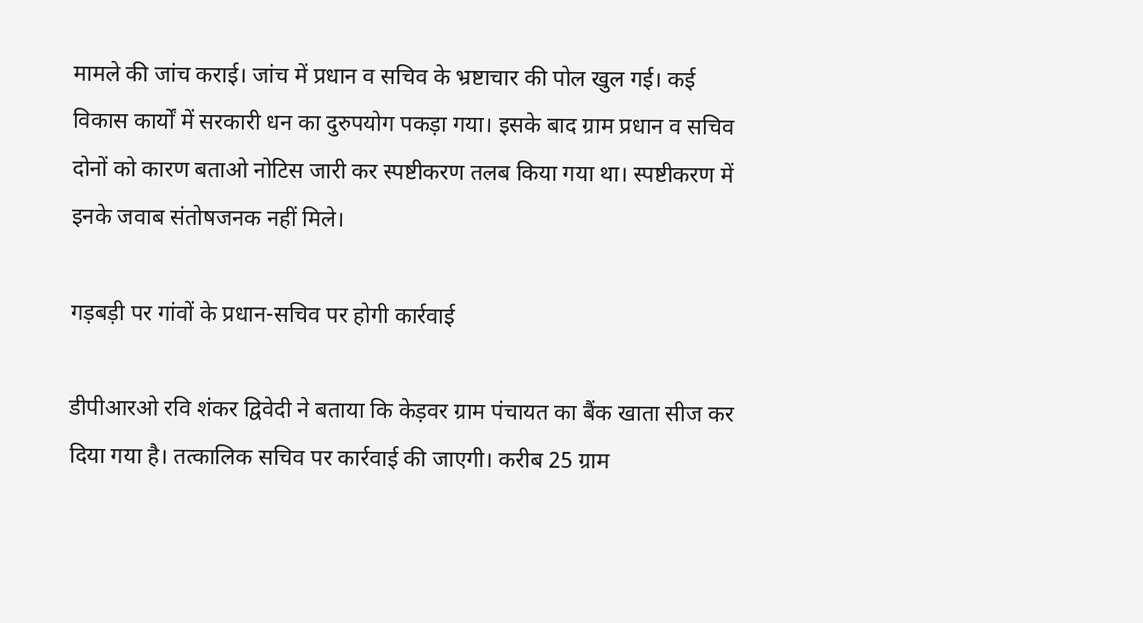मामले की जांच कराई। जांच में प्रधान व सचिव के भ्रष्टाचार की पोल खुल गई। कई विकास कार्यों में सरकारी धन का दुरुपयोग पकड़ा गया। इसके बाद ग्राम प्रधान व सचिव दोनों को कारण बताओ नोटिस जारी कर स्पष्टीकरण तलब किया गया था। स्पष्टीकरण में इनके जवाब संतोषजनक नहीं मिले।

गड़बड़ी पर गांवों के प्रधान-सचिव पर होगी कार्रवाई

डीपीआरओ रवि शंकर द्विवेदी ने बताया कि केड़वर ग्राम पंचायत का बैंक खाता सीज कर दिया गया है। तत्कालिक सचिव पर कार्रवाई की जाएगी। करीब 25 ग्राम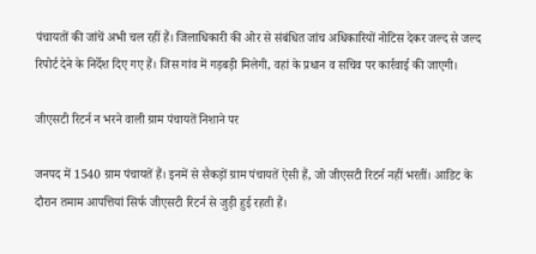पंचायतों की जांचें अभी चल रहीं हैं। जिलाधिकारी की ओर से संबंधित जांच अधिकारियों नोटिस देकर जल्द से जल्द रिपोर्ट देने के निर्देश दिए गए हैं। जिस गांव में गड़बड़ी मिलेगी, वहां के प्रधान व सचिव पर कार्रवाई की जाएगी।

जीएसटी रिटर्न न भरने वाली ग्राम पंचायतें निशाने पर

जनपद में 1540 ग्राम पंचायतें हैं। इनमें से सैकड़ों ग्राम पंचायतें ऐसी हैं, जो जीएसटी रिटर्न नहीं भरतीं। आडिट के दौरान तमाम आपत्तियां सिर्फ जीएसटी रिटर्न से जुड़ी हुई रहती हैं।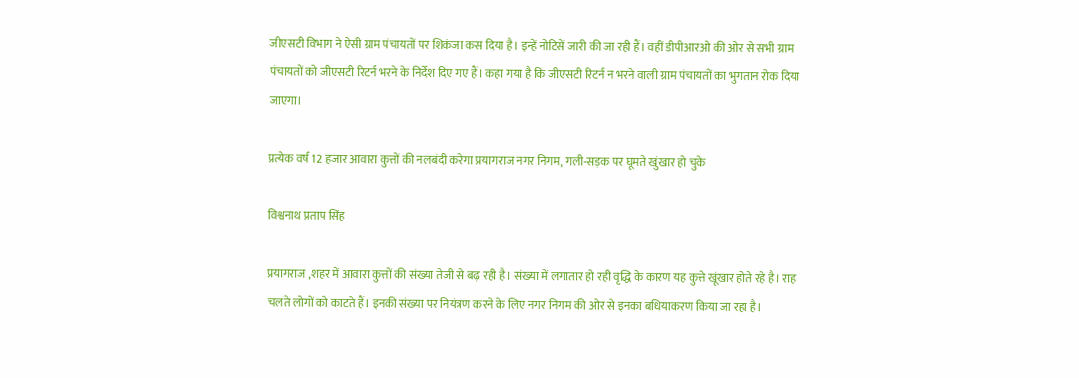जीएसटी विभाग ने ऐसी ग्राम पंचायतों पर शिकंजा कस दिया है। इन्हें नोटिसें जारी की जा रही हैं। वहीं डीपीआरओ की ओर से सभी ग्राम पंचायतों को जीएसटी रिटर्न भरने के निर्देश दिए गए हैं। कहा गया है कि जीएसटी रिटर्न न भरने वाली ग्राम पंचायतों का भुगतान रोक दिया जाएगा।

प्रत्येक वर्ष 12 हजार आवारा कुत्तों की नलबंदी करेगा प्रयागराज नगर निगम, गली-सड़क पर घूमते खुंखार हो चुके

विश्वनाथ प्रताप सिंह

प्रयागराज ,शहर में आवारा कुत्तों की संख्या तेजी से बढ़ रही है। संख्या में लगातार हो रही वृद्धि के कारण यह कुत्ते खूंखार होते रहे है। राह चलते लोगों को काटते हैं। इनकी संख्या पर नियंत्रण करने के लिए नगर निगम की ओर से इनका बधियाकरण किया जा रहा है।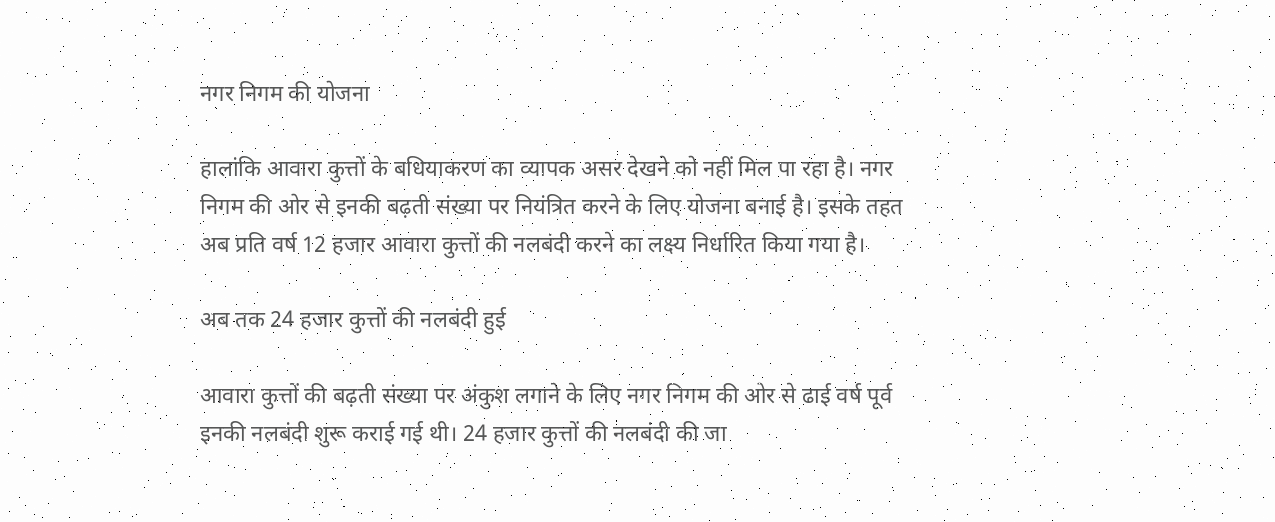नगर निगम की योजना

हालांकि आवारा कुत्तों के बधियाकरण का व्यापक असर देखने को नहीं मिल पा रहा है। नगर निगम की ओर से इनकी बढ़ती संख्या पर नियंत्रित करने के लिए योजना बनाई है। इसके तहत अब प्रति वर्ष 12 हजार आवारा कुत्तों की नलबंदी करने का लक्ष्य निर्धारित किया गया है।

अब तक 24 हजार कुत्तों की नलबंदी हुई

आवारा कुत्तों की बढ़ती संख्या पर अंकुश लगाने के लिए नगर निगम की ओर से ढाई वर्ष पूर्व इनकी नलबंदी शुरू कराई गई थी। 24 हजार कुत्तों की नलबंदी की जा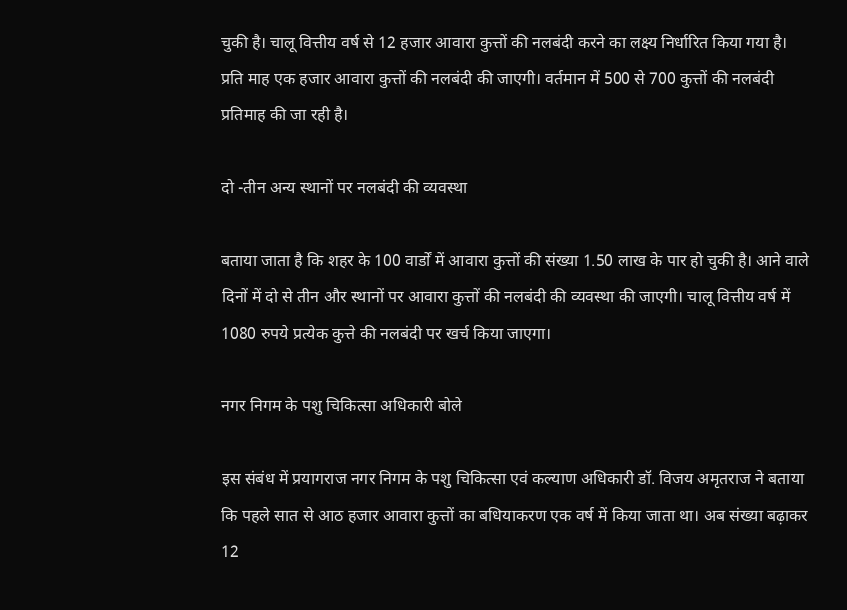चुकी है। चालू वित्तीय वर्ष से 12 हजार आवारा कुत्तों की नलबंदी करने का लक्ष्य निर्धारित किया गया है। प्रति माह एक हजार आवारा कुत्तों की नलबंदी की जाएगी। वर्तमान में 500 से 700 कुत्तों की नलबंदी प्रतिमाह की जा रही है।

दो -तीन अन्य स्थानों पर नलबंदी की व्यवस्था

बताया जाता है कि शहर के 100 वार्डों में आवारा कुत्तों की संख्या 1.50 लाख के पार हो चुकी है। आने वाले दिनों में दो से तीन और स्थानों पर आवारा कुत्तों की नलबंदी की व्यवस्था की जाएगी। चालू वित्तीय वर्ष में 1080 रुपये प्रत्येक कुत्ते की नलबंदी पर खर्च किया जाएगा।

नगर निगम के पशु चिकित्सा अधिकारी बोले

इस संबंध में प्रयागराज नगर निगम के पशु चिकित्सा एवं कल्याण अधिकारी डॉ. विजय अमृतराज ने बताया कि पहले सात से आठ हजार आवारा कुत्तों का बधियाकरण एक वर्ष में किया जाता था। अब संख्या बढ़ाकर 12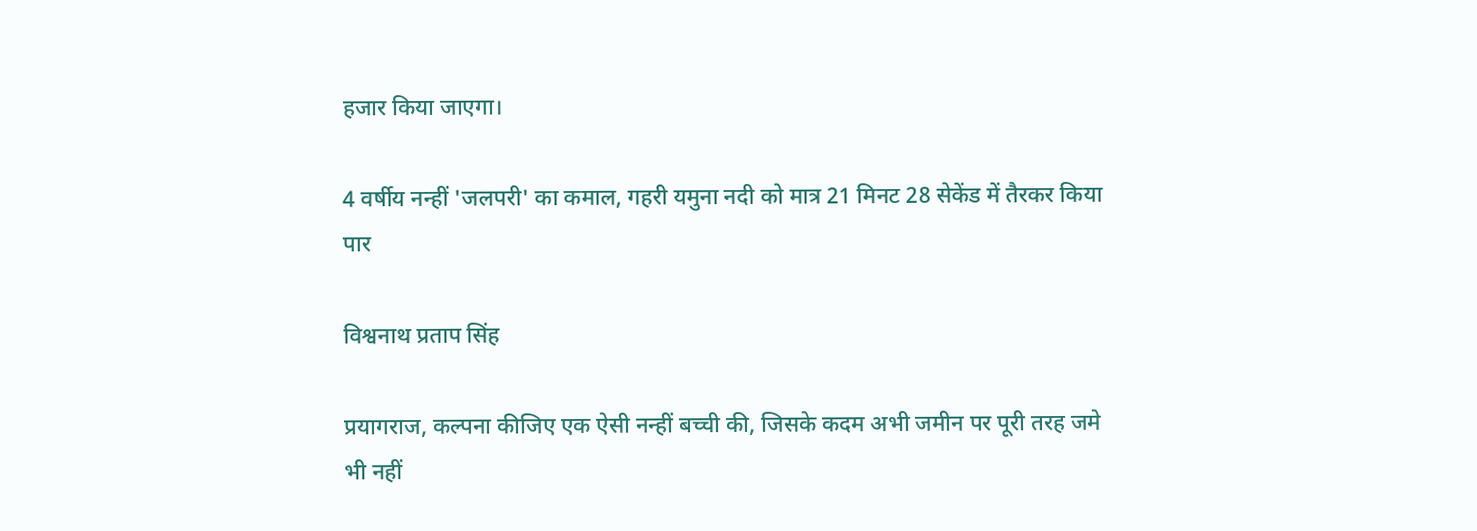हजार किया जाएगा।

4 वर्षीय नन्हीं 'जलपरी' का कमाल, गहरी यमुना नदी को मात्र 21 मिनट 28 सेकेंड में तैरकर किया पार

विश्वनाथ प्रताप सिंह

प्रयागराज, कल्पना कीजिए एक ऐसी नन्हीं बच्ची की, जिसके कदम अभी जमीन पर पूरी तरह जमे भी नहीं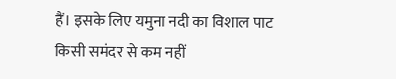हैं। इसके लिए यमुना नदी का विशाल पाट किसी समंदर से कम नहीं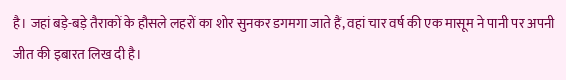है। जहां बड़े-बड़े तैराकों के हौसले लहरों का शोर सुनकर डगमगा जाते हैं, वहां चार वर्ष की एक मासूम ने पानी पर अपनी जीत की इबारत लिख दी है।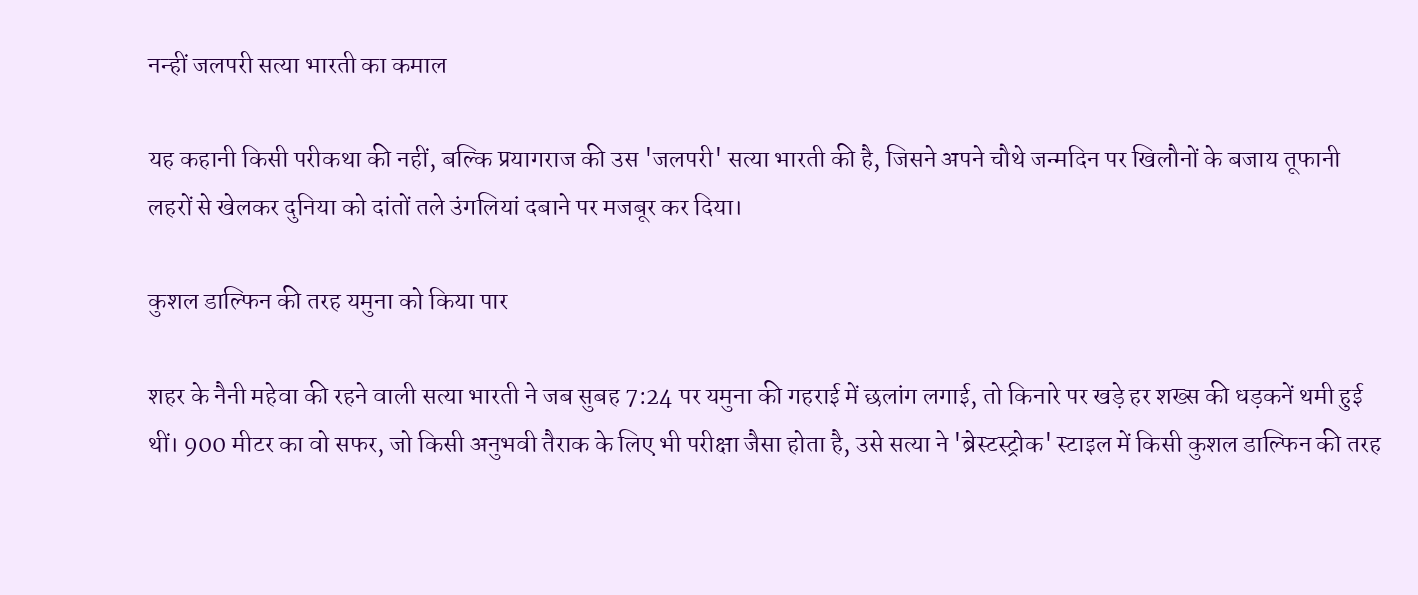नन्हीं जलपरी सत्या भारती का कमाल

यह कहानी किसी परीकथा की नहीं, बल्कि प्रयागराज की उस 'जलपरी' सत्या भारती की है, जिसने अपने चौथे जन्मदिन पर खिलौनों के बजाय तूफानी लहरों से खेलकर दुनिया को दांतों तले उंगलियां दबाने पर मजबूर कर दिया।

कुशल डाल्फिन की तरह यमुना को किया पार

शहर के नैनी महेवा की रहने वाली सत्या भारती ने जब सुबह 7:24 पर यमुना की गहराई में छलांग लगाई, तो किनारे पर खड़े हर शख्स की धड़कनें थमी हुई थीं। 900 मीटर का वो सफर, जो किसी अनुभवी तैराक के लिए भी परीक्षा जैसा होता है, उसे सत्या ने 'ब्रेस्टस्ट्रोक' स्टाइल में किसी कुशल डाल्फिन की तरह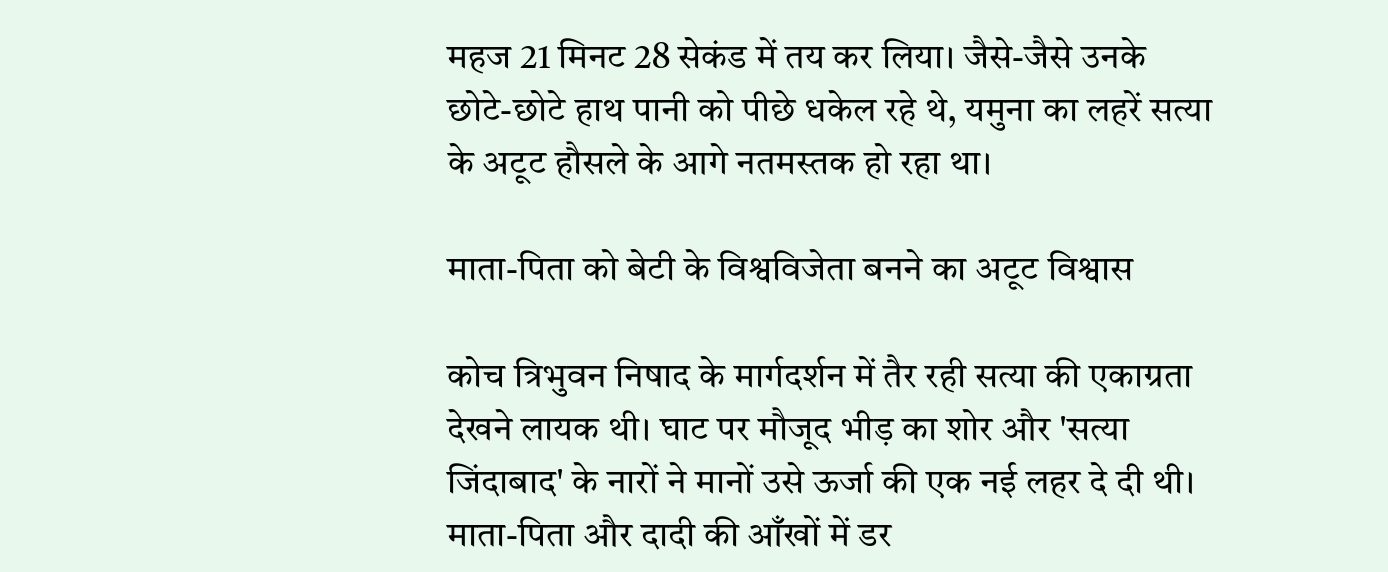महज 21 मिनट 28 सेकंड में तय कर लिया। जैसे-जैसे उनके छोटे-छोटे हाथ पानी को पीछे धकेल रहे थे, यमुना का लहरें सत्या के अटूट हौसले के आगे नतमस्तक हो रहा था।

माता-पिता को बेटी के विश्वविजेता बनने का अटूट विश्वास

कोच त्रिभुवन निषाद के मार्गदर्शन में तैर रही सत्या की एकाग्रता देखने लायक थी। घाट पर मौजूद भीड़ का शोर और 'सत्या जिंदाबाद' के नारों ने मानों उसे ऊर्जा की एक नई लहर दे दी थी। माता-पिता और दादी की आँखों में डर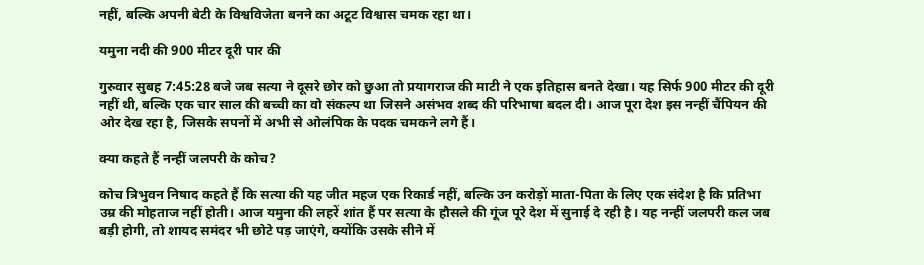नहीं, बल्कि अपनी बेटी के विश्वविजेता बनने का अटूट विश्वास चमक रहा था।

यमुना नदी की 900 मीटर दूरी पार की

गुरुवार सुबह 7:45:28 बजे जब सत्या ने दूसरे छोर को छुआ तो प्रयागराज की माटी ने एक इतिहास बनते देखा। यह सिर्फ 900 मीटर की दूरी नहीं थी, बल्कि एक चार साल की बच्ची का वो संकल्प था जिसने असंभव शब्द की परिभाषा बदल दी। आज पूरा देश इस नन्हीं चैंपियन की ओर देख रहा है, जिसके सपनों में अभी से ओलंपिक के पदक चमकने लगे हैं।

क्या कहते हैं नन्हीं जलपरी के कोच?

कोच त्रिभुवन निषाद कहते हैं कि सत्या की यह जीत महज एक रिकार्ड नहीं, बल्कि उन करोड़ों माता-पिता के लिए एक संदेश है कि प्रतिभा उम्र की मोहताज नहीं होती। आज यमुना की लहरें शांत हैं पर सत्या के हौसले की गूंज पूरे देश में सुनाई दे रही है। यह नन्हीं जलपरी कल जब बड़ी होगी, तो शायद समंदर भी छोटे पड़ जाएंगे, क्योंकि उसके सीने में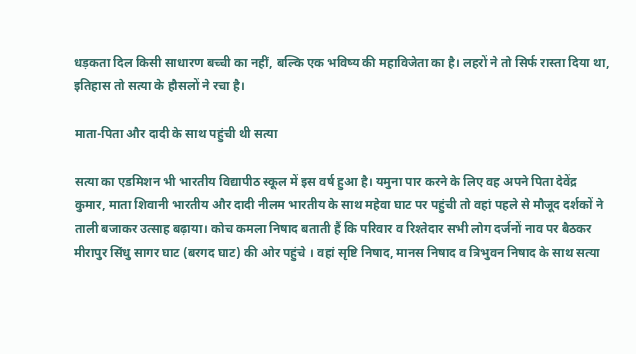धड़कता दिल किसी साधारण बच्ची का नहीं, बल्कि एक भविष्य की महाविजेता का है। लहरों ने तो सिर्फ रास्ता दिया था, इतिहास तो सत्या के हौसलों ने रचा है।

माता-पिता और दादी के साथ पहुंची थी सत्या

सत्या का एडमिशन भी भारतीय विद्यापीठ स्कूल में इस वर्ष हुआ है। यमुना पार करने के लिए वह अपने पिता देवेंद्र कुमार, माता शिवानी भारतीय और दादी नीलम भारतीय के साथ महेवा घाट पर पहुंची तो वहां पहले से मौजूद दर्शकों ने ताली बजाकर उत्साह बढ़ाया। कोच कमला निषाद बताती हैं कि परिवार व रिश्तेदार सभी लोग दर्जनों नाव पर बैठकर मीरापुर सिंधु सागर घाट (बरगद घाट) की ओर पहुंचे । वहां सृष्टि निषाद, मानस निषाद व त्रिभुवन निषाद के साथ सत्या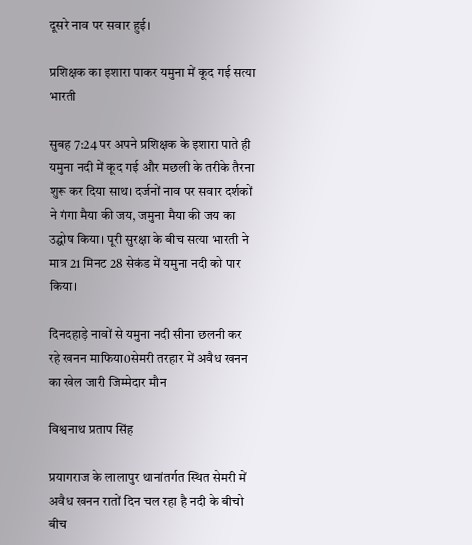दूसरे नाव पर सवार हुई।

प्रशिक्षक का इशारा पाकर यमुना में कूद गई सत्या भारती

सुबह 7:24 पर अपने प्रशिक्षक के इशारा पाते ही यमुना नदी में कूद गई और मछली के तरीके तैरना शुरू कर दिया साथ। दर्जनों नाव पर सवार दर्शकों ने गंगा मैया की जय, जमुना मैया की जय का उद्घोष किया। पूरी सुरक्षा के बीच सत्या भारती ने मात्र 21 मिनट 28 सेकंड में यमुना नदी को पार किया।

दिनदहाड़े नावों से यमुना नदी सीना छलनी कर रहे खनन माफिया0सेमरी तरहार में अवैध खनन का खेल जारी जिम्मेदार मौन

विश्वनाथ प्रताप सिंह

प्रयागराज के लालापुर थानांतर्गत स्थित सेमरी में अवैध खनन रातों दिन चल रहा है नदी के बीचो बीच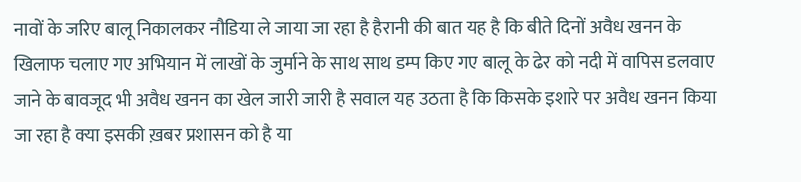नावों के जरिए बालू निकालकर नौडिया ले जाया जा रहा है हैरानी की बात यह है कि बीते दिनों अवैध खनन के खिलाफ चलाए गए अभियान में लाखों के जुर्माने के साथ साथ डम्प किए गए बालू के ढेर को नदी में वापिस डलवाए जाने के बावजूद भी अवैध खनन का खेल जारी जारी है सवाल यह उठता है कि किसके इशारे पर अवैध खनन किया जा रहा है क्या इसकी ख़बर प्रशासन को है या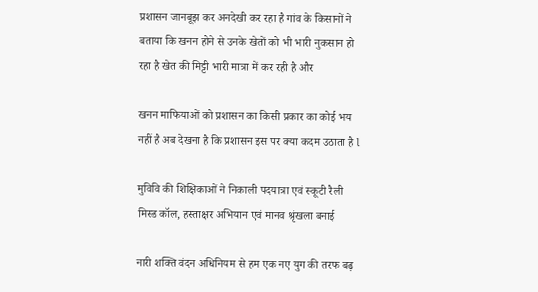प्रशासन जानबूझ कर अनदेखी कर रहा है गांव के किसानों ने बताया कि खनन होने से उनके खेतों को भी भारी नुकसान हो रहा है खेत की मिट्टी भारी मात्रा में कर रही है और

खनन माफियाओं को प्रशासन का किसी प्रकार का कोई भय नहीं है अब देखना है कि प्रशासन इस पर क्या कदम उठाता है l

मुविवि की शिक्षिकाओं ने निकाली पदयात्रा एवं स्कूटी रैली
मिस्ड कॉल, हस्ताक्षर अभियान एवं मानव श्रृंखला बनाई

नारी शक्ति वंदन अधिनियम से हम एक नए युग की तरफ बढ़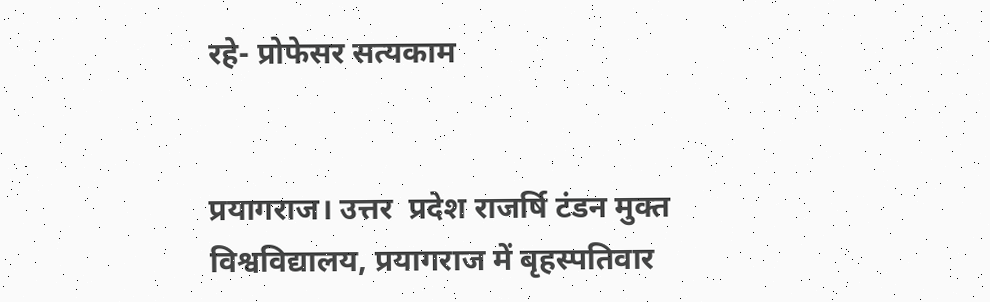रहे- प्रोफेसर सत्यकाम


प्रयागराज। उत्तर  प्रदेश राजर्षि टंडन मुक्त विश्वविद्यालय, प्रयागराज में बृहस्पतिवार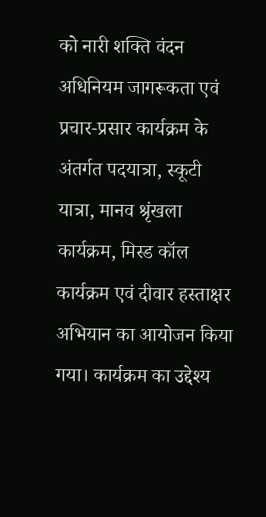को नारी शक्ति वंदन अधिनियम जागरूकता एवं प्रचार-प्रसार कार्यक्रम के अंतर्गत पदयात्रा, स्कूटी यात्रा, मानव श्रृंखला कार्यक्रम, मिस्ड कॉल कार्यक्रम एवं दीवार हस्ताक्षर अभियान का आयोजन किया गया। कार्यक्रम का उद्देश्य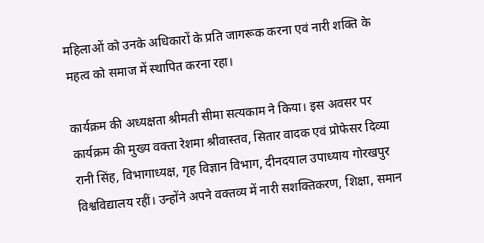महिलाओं को उनके अधिकारों के प्रति जागरूक करना एवं नारी शक्ति के महत्व को समाज में स्थापित करना रहा।

कार्यक्रम की अध्यक्षता श्रीमती सीमा सत्यकाम ने किया। इस अवसर पर कार्यक्रम की मुख्य वक्ता रेशमा श्रीवास्तव, सितार वादक एवं प्रोफेसर दिव्या रानी सिंह, विभागाध्यक्ष, गृह विज्ञान विभाग, दीनदयाल उपाध्याय गोरखपुर विश्वविद्यालय रहीं। उन्होंने अपने वक्तव्य में नारी सशक्तिकरण, शिक्षा, समान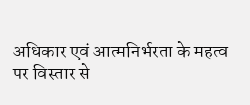अधिकार एवं आत्मनिर्भरता के महत्व पर विस्तार से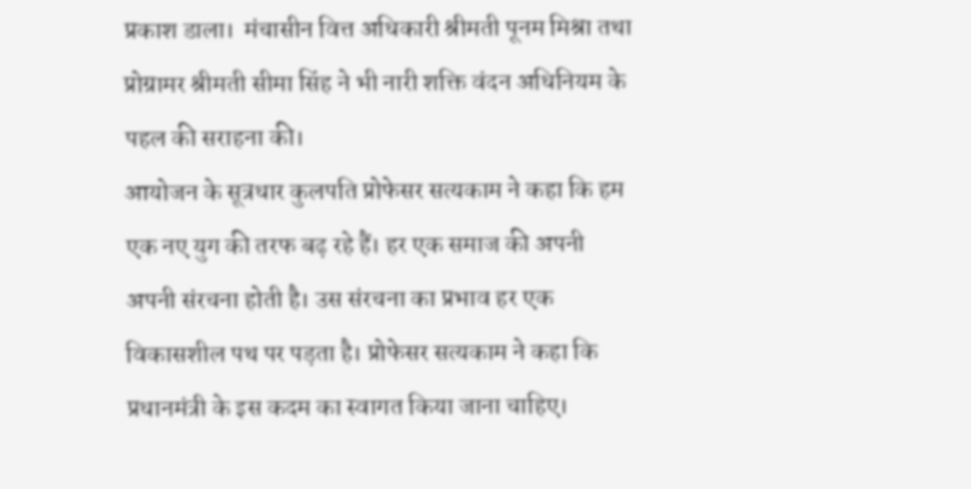प्रकाश डाला।  मंचासीन वित्त अधिकारी श्रीमती पूनम मिश्रा तथा प्रोग्रामर श्रीमती सीमा सिंह ने भी नारी शक्ति वंदन अधिनियम के पहल की सराहना की।
आयोजन के सूत्रधार कुलपति प्रोफेसर सत्यकाम ने कहा कि हम एक नए युग की तरफ बढ़ रहे हैं। हर एक समाज की अपनी अपनी संरचना होती है। उस संरचना का प्रभाव हर एक विकासशील पथ पर पड़ता है। प्रोफेसर सत्यकाम ने कहा कि प्रधानमंत्री के इस कदम का स्वागत किया जाना चाहिए।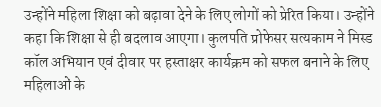उन्होंने महिला शिक्षा को बढ़ावा देने के लिए लोगों को प्रेरित किया। उन्होंने कहा कि शिक्षा से ही बदलाव आएगा। कुलपति प्रोफेसर सत्यकाम ने मिस्ड कॉल अभियान एवं दीवार पर हस्ताक्षर कार्यक्रम को सफल बनाने के लिए महिलाओं के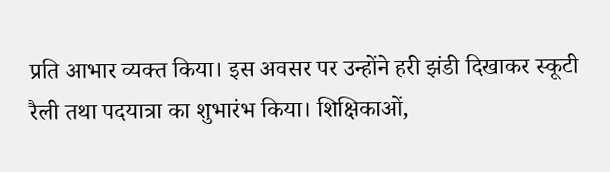प्रति आभार व्यक्त किया। इस अवसर पर उन्होंने हरी झंडी दिखाकर स्कूटी रैली तथा पदयात्रा का शुभारंभ किया। शिक्षिकाओं,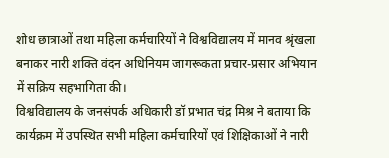शोध छात्राओं तथा महिला कर्मचारियों ने विश्वविद्यालय में मानव श्रृंखला बनाकर नारी शक्ति वंदन अधिनियम जागरूकता प्रचार-प्रसार अभियान में सक्रिय सहभागिता की।
विश्वविद्यालय के जनसंपर्क अधिकारी डॉ प्रभात चंद्र मिश्र ने बताया कि कार्यक्रम में उपस्थित सभी महिला कर्मचारियों एवं शिक्षिकाओं ने नारी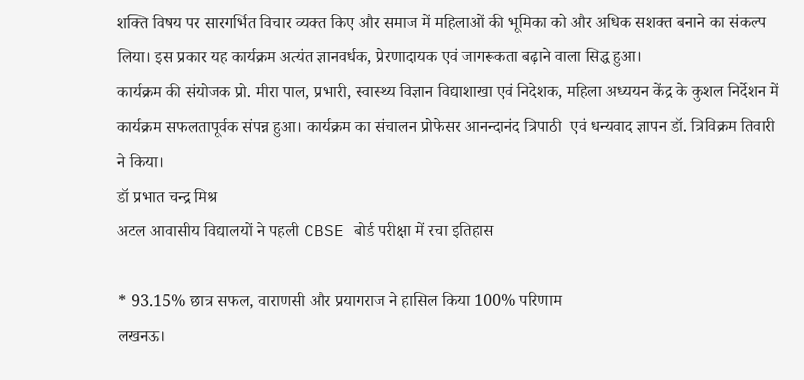शक्ति विषय पर सारगर्भित विचार व्यक्त किए और समाज में महिलाओं की भूमिका को और अधिक सशक्त बनाने का संकल्प लिया। इस प्रकार यह कार्यक्रम अत्यंत ज्ञानवर्धक, प्रेरणादायक एवं जागरूकता बढ़ाने वाला सिद्ध हुआ।
कार्यक्रम की संयोजक प्रो. मीरा पाल, प्रभारी, स्वास्थ्य विज्ञान विद्याशाखा एवं निदेशक, महिला अध्ययन केंद्र के कुशल निर्देशन में कार्यक्रम सफलतापूर्वक संपन्न हुआ। कार्यक्रम का संचालन प्रोफेसर आनन्दानंद त्रिपाठी  एवं धन्यवाद ज्ञापन डॉ. त्रिविक्रम तिवारी ने किया।
डॉ प्रभात चन्द्र मिश्र
अटल आवासीय विद्यालयों ने पहली CBSE बोर्ड परीक्षा में रचा इतिहास

* 93.15% छात्र सफल, वाराणसी और प्रयागराज ने हासिल किया 100% परिणाम
लखनऊ।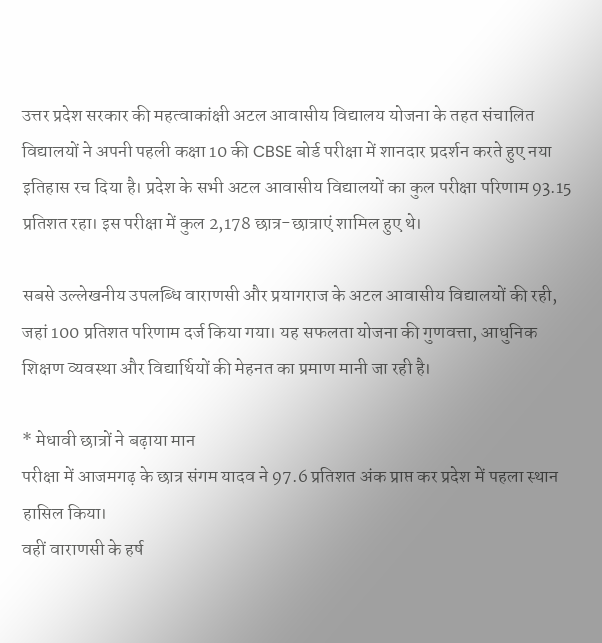उत्तर प्रदेश सरकार की महत्वाकांक्षी अटल आवासीय विद्यालय योजना के तहत संचालित विद्यालयों ने अपनी पहली कक्षा 10 की CBSE बोर्ड परीक्षा में शानदार प्रदर्शन करते हुए नया इतिहास रच दिया है। प्रदेश के सभी अटल आवासीय विद्यालयों का कुल परीक्षा परिणाम 93.15 प्रतिशत रहा। इस परीक्षा में कुल 2,178 छात्र-छात्राएं शामिल हुए थे।

सबसे उल्लेखनीय उपलब्धि वाराणसी और प्रयागराज के अटल आवासीय विद्यालयों की रही, जहां 100 प्रतिशत परिणाम दर्ज किया गया। यह सफलता योजना की गुणवत्ता, आधुनिक शिक्षण व्यवस्था और विद्यार्थियों की मेहनत का प्रमाण मानी जा रही है।

* मेधावी छात्रों ने बढ़ाया मान
परीक्षा में आजमगढ़ के छात्र संगम यादव ने 97.6 प्रतिशत अंक प्राप्त कर प्रदेश में पहला स्थान हासिल किया।
वहीं वाराणसी के हर्ष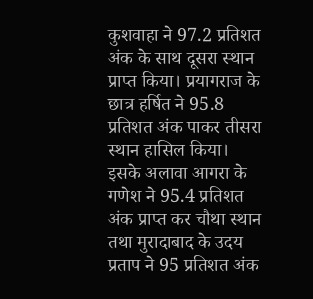कुशवाहा ने 97.2 प्रतिशत अंक के साथ दूसरा स्थान प्राप्त किया। प्रयागराज के छात्र हर्षित ने 95.8 प्रतिशत अंक पाकर तीसरा स्थान हासिल किया। इसके अलावा आगरा के गणेश ने 95.4 प्रतिशत अंक प्राप्त कर चौथा स्थान तथा मुरादाबाद के उदय प्रताप ने 95 प्रतिशत अंक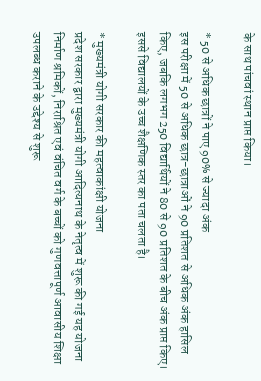के साथ पांचवां स्थान प्राप्त किया।

* 50 से अधिक छात्रों ने पाए 90% से ज्यादा अंक
इस परीक्षा में 50 से अधिक छात्र-छात्राओं ने 90 प्रतिशत से अधिक अंक हासिल किए, जबकि लगभग 250 विद्यार्थियों ने 80 से 90 प्रतिशत के बीच अंक प्राप्त किए। इससे विद्यालयों के उच्च शैक्षणिक स्तर का पता चलता है।

* मुख्यमंत्री योगी सरकार की महत्वाकांक्षी योजना
प्रदेश सरकार द्वारा मुख्यमंत्री योगी आदित्यनाथ के नेतृत्व में शुरू की गई यह योजना निर्माण श्रमिकों, निराश्रित एवं वंचित वर्ग के बच्चों को गुणवत्तापूर्ण आवासीय शिक्षा उपलब्ध कराने के उद्देश्य से शुरू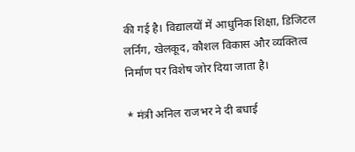की गई है। विद्यालयों में आधुनिक शिक्षा, डिजिटल लर्निंग, खेलकूद, कौशल विकास और व्यक्तित्व निर्माण पर विशेष जोर दिया जाता है।

* मंत्री अनिल राजभर ने दी बधाई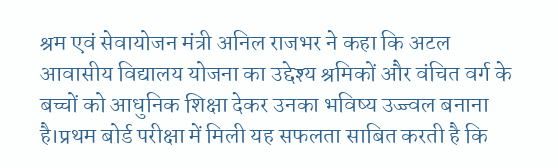श्रम एवं सेवायोजन मंत्री अनिल राजभर ने कहा कि अटल आवासीय विद्यालय योजना का उद्देश्य श्रमिकों और वंचित वर्ग के बच्चों को आधुनिक शिक्षा देकर उनका भविष्य उज्ज्वल बनाना है।प्रथम बोर्ड परीक्षा में मिली यह सफलता साबित करती है कि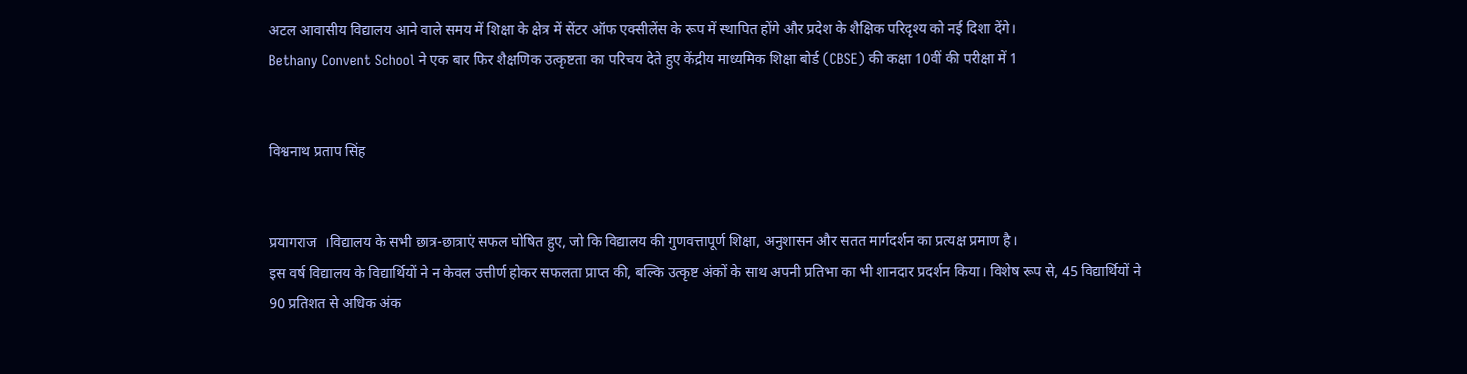अटल आवासीय विद्यालय आने वाले समय में शिक्षा के क्षेत्र में सेंटर ऑफ एक्सीलेंस के रूप में स्थापित होंगे और प्रदेश के शैक्षिक परिदृश्य को नई दिशा देंगे।
Bethany Convent School ने एक बार फिर शैक्षणिक उत्कृष्टता का परिचय देते हुए केंद्रीय माध्यमिक शिक्षा बोर्ड (CBSE) की कक्षा 10वीं की परीक्षा में 1


विश्वनाथ प्रताप सिंह


प्रयागराज  ।विद्यालय के सभी छात्र-छात्राएं सफल घोषित हुए, जो कि विद्यालय की गुणवत्तापूर्ण शिक्षा, अनुशासन और सतत मार्गदर्शन का प्रत्यक्ष प्रमाण है।
इस वर्ष विद्यालय के विद्यार्थियों ने न केवल उत्तीर्ण होकर सफलता प्राप्त की, बल्कि उत्कृष्ट अंकों के साथ अपनी प्रतिभा का भी शानदार प्रदर्शन किया। विशेष रूप से, 45 विद्यार्थियों ने 90 प्रतिशत से अधिक अंक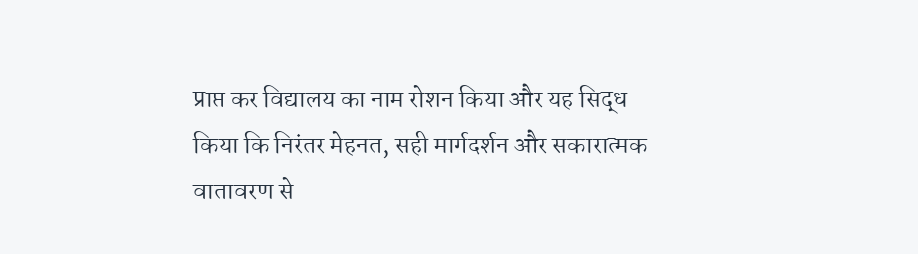प्राप्त कर विद्यालय का नाम रोशन किया और यह सिद्ध किया कि निरंतर मेहनत, सही मार्गदर्शन और सकारात्मक वातावरण से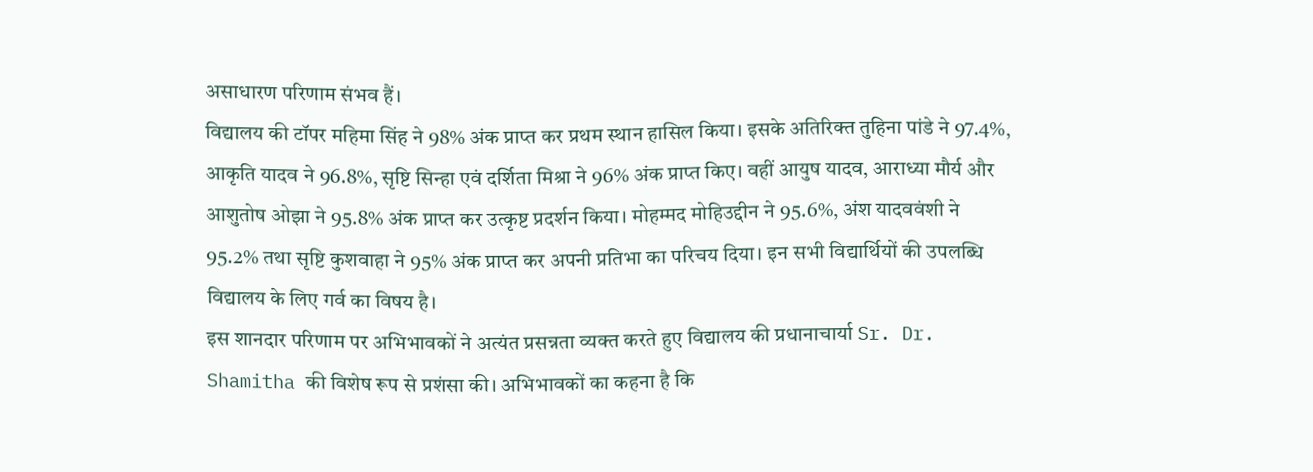असाधारण परिणाम संभव हैं।
विद्यालय की टॉपर महिमा सिंह ने 98% अंक प्राप्त कर प्रथम स्थान हासिल किया। इसके अतिरिक्त तुहिना पांडे ने 97.4%, आकृति यादव ने 96.8%, सृष्टि सिन्हा एवं दर्शिता मिश्रा ने 96% अंक प्राप्त किए। वहीं आयुष यादव, आराध्या मौर्य और आशुतोष ओझा ने 95.8% अंक प्राप्त कर उत्कृष्ट प्रदर्शन किया। मोहम्मद मोहिउद्दीन ने 95.6%, अंश यादववंशी ने 95.2% तथा सृष्टि कुशवाहा ने 95% अंक प्राप्त कर अपनी प्रतिभा का परिचय दिया। इन सभी विद्यार्थियों की उपलब्धि विद्यालय के लिए गर्व का विषय है।
इस शानदार परिणाम पर अभिभावकों ने अत्यंत प्रसन्नता व्यक्त करते हुए विद्यालय की प्रधानाचार्या Sr. Dr. Shamitha की विशेष रूप से प्रशंसा की। अभिभावकों का कहना है कि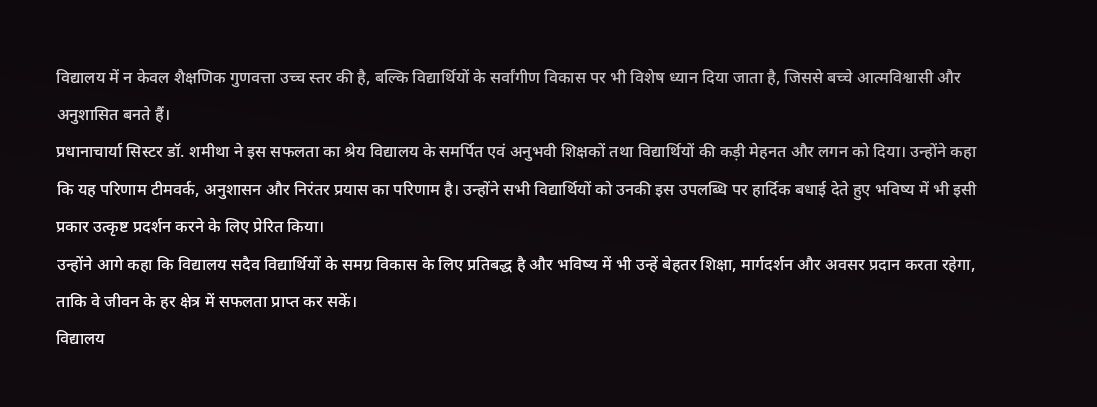विद्यालय में न केवल शैक्षणिक गुणवत्ता उच्च स्तर की है, बल्कि विद्यार्थियों के सर्वांगीण विकास पर भी विशेष ध्यान दिया जाता है, जिससे बच्चे आत्मविश्वासी और अनुशासित बनते हैं।
प्रधानाचार्या सिस्टर डॉ. शमीथा ने इस सफलता का श्रेय विद्यालय के समर्पित एवं अनुभवी शिक्षकों तथा विद्यार्थियों की कड़ी मेहनत और लगन को दिया। उन्होंने कहा कि यह परिणाम टीमवर्क, अनुशासन और निरंतर प्रयास का परिणाम है। उन्होंने सभी विद्यार्थियों को उनकी इस उपलब्धि पर हार्दिक बधाई देते हुए भविष्य में भी इसी प्रकार उत्कृष्ट प्रदर्शन करने के लिए प्रेरित किया।
उन्होंने आगे कहा कि विद्यालय सदैव विद्यार्थियों के समग्र विकास के लिए प्रतिबद्ध है और भविष्य में भी उन्हें बेहतर शिक्षा, मार्गदर्शन और अवसर प्रदान करता रहेगा, ताकि वे जीवन के हर क्षेत्र में सफलता प्राप्त कर सकें।
विद्यालय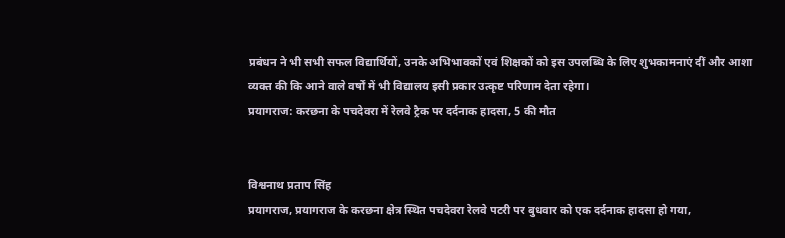प्रबंधन ने भी सभी सफल विद्यार्थियों, उनके अभिभावकों एवं शिक्षकों को इस उपलब्धि के लिए शुभकामनाएं दीं और आशा व्यक्त की कि आने वाले वर्षों में भी विद्यालय इसी प्रकार उत्कृष्ट परिणाम देता रहेगा।
प्रयागराज: करछना के पचदेवरा में रेलवे ट्रैक पर दर्दनाक हादसा, 5 की मौत


विश्वनाथ प्रताप सिंह
प्रयागराज, प्रयागराज के करछना क्षेत्र स्थित पचदेवरा रेलवे पटरी पर बुधवार को एक दर्दनाक हादसा हो गया,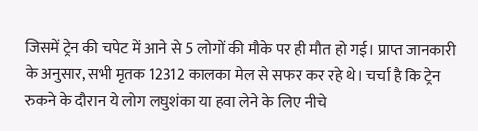जिसमें ट्रेन की चपेट में आने से 5 लोगों की मौके पर ही मौत हो गई। प्राप्त जानकारी के अनुसार, सभी मृतक 12312 कालका मेल से सफर कर रहे थे। चर्चा है कि ट्रेन रुकने के दौरान ये लोग लघुशंका या हवा लेने के लिए नीचे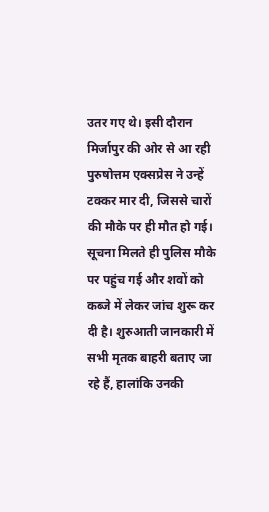उतर गए थे। इसी दौरान मिर्जापुर की ओर से आ रही पुरुषोत्तम एक्सप्रेस ने उन्हें टक्कर मार दी, जिससे चारों की मौके पर ही मौत हो गई।
सूचना मिलते ही पुलिस मौके पर पहुंच गई और शवों को कब्जे में लेकर जांच शुरू कर दी है। शुरुआती जानकारी में सभी मृतक बाहरी बताए जा रहे हैं, हालांकि उनकी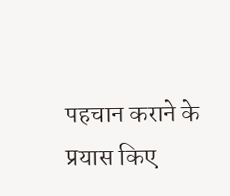पहचान कराने के प्रयास किए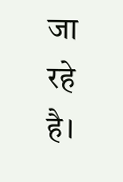जा रहे है।